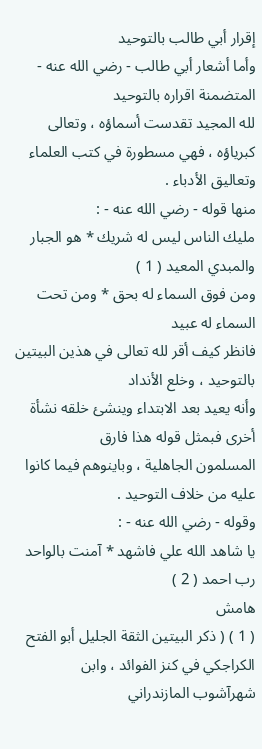إقرار أبي طالب بالتوحيد
وأما أشعار أبي طالب - رضي الله عنه - المتضمنة اقراره بالتوحيد
لله المجيد تقدست أسماؤه ، وتعالى كبرياؤه ، فهي مسطورة في كتب العلماء
وتعاليق الأدباء .
منها قوله - رضي الله عنه - :
مليك الناس ليس له شريك * هو الجبار والمبدي المعيد ( 1 )
ومن فوق السماء له بحق * ومن تحت السماء له عبيد
فانظر كيف أقر لله تعالى في هذين البيتين بالتوحيد ، وخلع الأنداد
وأنه يعيد بعد الابتداء وينشئ خلقه نشأة أخرى فبمثل قوله هذا فارق
المسلمون الجاهلية ، وباينوهم فيما كانوا عليه من خلاف التوحيد .
وقوله - رضي الله عنه - :
يا شاهد الله علي فاشهد * آمنت بالواحد رب احمد ( 2 )
هامش
( 1 ) ( ذكر البيتين الثقة الجليل أبو الفتح الكراجكي في كنز الفوائد ، وابن
شهرآشوب المازندراني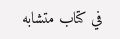في كتاب متشابه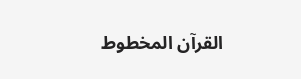القرآن المخطوط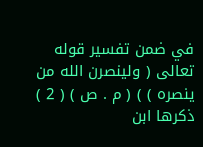في ضمن تفسير قوله
تعالى ( ولينصرن الله من ينصره ) ) ( م . ص ) ( 2 ) ذكرها ابن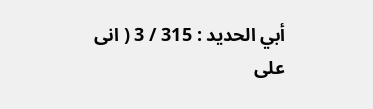أبي الحديد : 315 / 3 ( انى على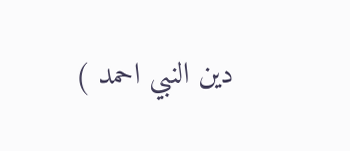دين النبي احمد )